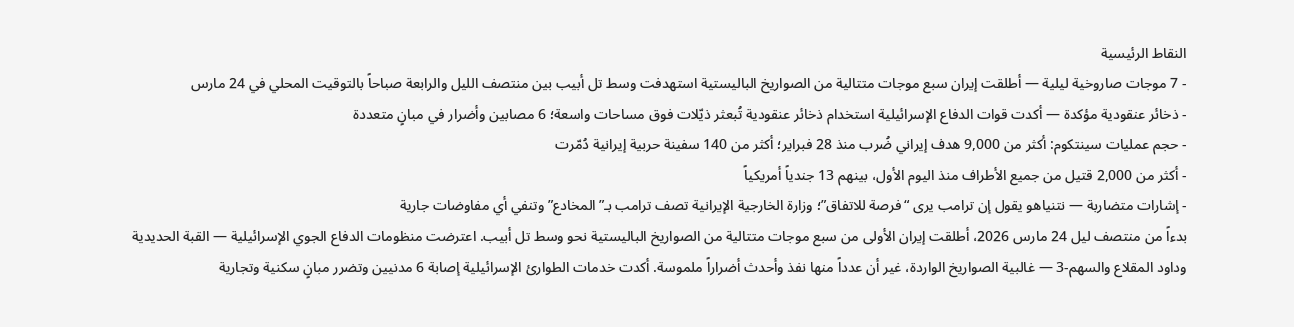النقاط الرئيسية
- 7 موجات صاروخية ليلية — أطلقت إيران سبع موجات متتالية من الصواريخ الباليستية استهدفت وسط تل أبيب بين منتصف الليل والرابعة صباحاً بالتوقيت المحلي في 24 مارس
- ذخائر عنقودية مؤكدة — أكدت قوات الدفاع الإسرائيلية استخدام ذخائر عنقودية تُبعثر ذيّلات فوق مساحات واسعة؛ 6 مصابين وأضرار في مبانٍ متعددة
- حجم عمليات سينتكوم: أكثر من 9,000 هدف إيراني ضُرب منذ 28 فبراير؛ أكثر من 140 سفينة حربية إيرانية دُمّرت
- أكثر من 2,000 قتيل من جميع الأطراف منذ اليوم الأول، بينهم 13 جندياً أمريكياً
- إشارات متضاربة — نتنياهو يقول إن ترامب يرى “فرصة للاتفاق”؛ وزارة الخارجية الإيرانية تصف ترامب بـ”المخادع” وتنفي أي مفاوضات جارية
بدءاً من منتصف ليل 24 مارس 2026، أطلقت إيران الأولى من سبع موجات متتالية من الصواريخ الباليستية نحو وسط تل أبيب. اعترضت منظومات الدفاع الجوي الإسرائيلية — القبة الحديدية وداود المقلاع والسهم-3 — غالبية الصواريخ الواردة، غير أن عدداً منها نفذ وأحدث أضراراً ملموسة. أكدت خدمات الطوارئ الإسرائيلية إصابة 6 مدنيين وتضرر مبانٍ سكنية وتجارية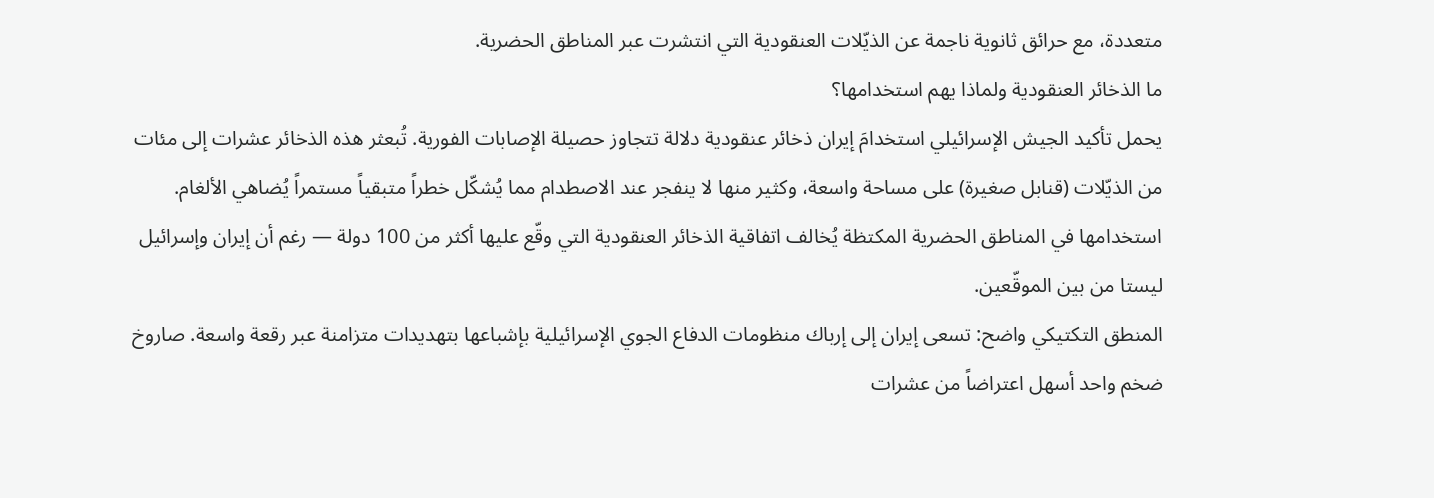متعددة، مع حرائق ثانوية ناجمة عن الذيّلات العنقودية التي انتشرت عبر المناطق الحضرية.
ما الذخائر العنقودية ولماذا يهم استخدامها؟
يحمل تأكيد الجيش الإسرائيلي استخدامَ إيران ذخائر عنقودية دلالة تتجاوز حصيلة الإصابات الفورية. تُبعثر هذه الذخائر عشرات إلى مئات من الذيّلات (قنابل صغيرة) على مساحة واسعة، وكثير منها لا ينفجر عند الاصطدام مما يُشكّل خطراً متبقياً مستمراً يُضاهي الألغام. استخدامها في المناطق الحضرية المكتظة يُخالف اتفاقية الذخائر العنقودية التي وقّع عليها أكثر من 100 دولة — رغم أن إيران وإسرائيل ليستا من بين الموقّعين.
المنطق التكتيكي واضح: تسعى إيران إلى إرباك منظومات الدفاع الجوي الإسرائيلية بإشباعها بتهديدات متزامنة عبر رقعة واسعة. صاروخ ضخم واحد أسهل اعتراضاً من عشرات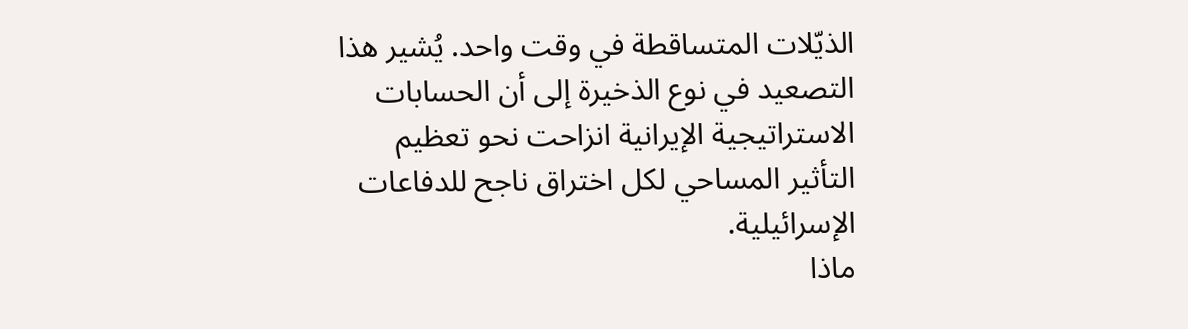الذيّلات المتساقطة في وقت واحد. يُشير هذا التصعيد في نوع الذخيرة إلى أن الحسابات الاستراتيجية الإيرانية انزاحت نحو تعظيم التأثير المساحي لكل اختراق ناجح للدفاعات الإسرائيلية.
ماذا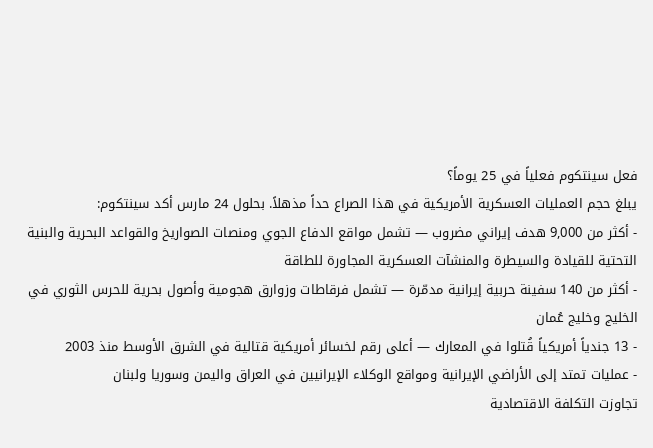فعل سينتكوم فعلياً في 25 يوماً؟
يبلغ حجم العمليات العسكرية الأمريكية في هذا الصراع حداً مذهلاً. بحلول 24 مارس أكد سينتكوم:
- أكثر من 9,000 هدف إيراني مضروب — تشمل مواقع الدفاع الجوي ومنصات الصواريخ والقواعد البحرية والبنية التحتية للقيادة والسيطرة والمنشآت العسكرية المجاورة للطاقة
- أكثر من 140 سفينة حربية إيرانية مدمّرة — تشمل فرقاطات وزوارق هجومية وأصول بحرية للحرس الثوري في الخليج وخليج عُمان
- 13 جندياً أمريكياً قُتلوا في المعارك — أعلى رقم لخسائر أمريكية قتالية في الشرق الأوسط منذ 2003
- عمليات تمتد إلى الأراضي الإيرانية ومواقع الوكلاء الإيرانيين في العراق واليمن وسوريا ولبنان
تجاوزت التكلفة الاقتصادية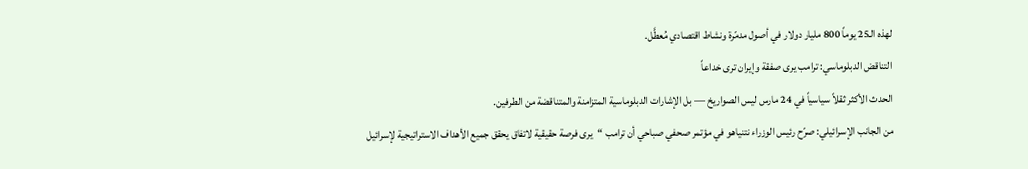لهذه الـ25 يوماً 800 مليار دولار في أصول مدمّرة ونشاط اقتصادي مُعطَّل.
التناقض الدبلوماسي: ترامب يرى صفقة وإيران ترى خداعاً
الحدث الأكثر ثقلاً سياسياً في 24 مارس ليس الصواريخ — بل الإشارات الدبلوماسية المتزامنة والمتناقضة من الطرفين.
من الجانب الإسرائيلي: صرّح رئيس الوزراء نتنياهو في مؤتمر صحفي صباحي أن ترامب “يرى فرصة حقيقية لاتفاق يحقق جميع الأهداف الاستراتيجية لإسرائيل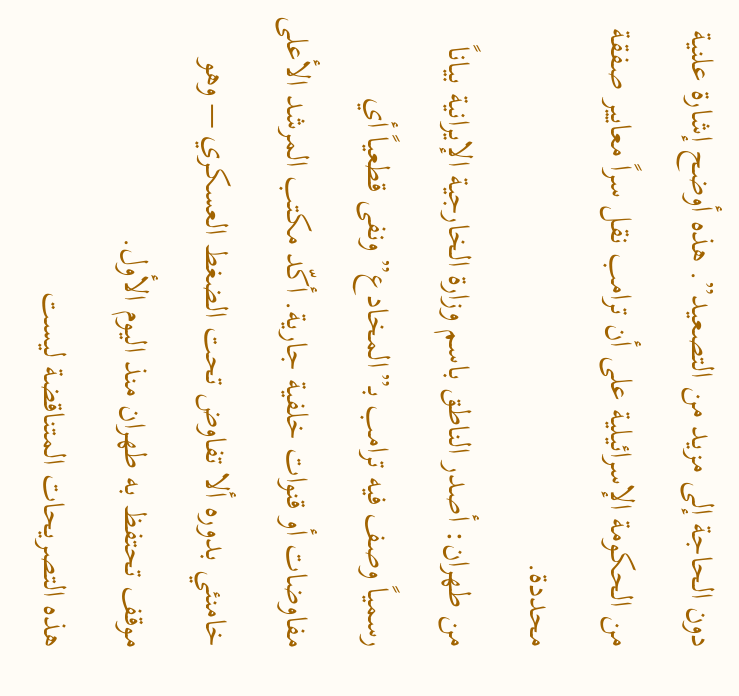دون الحاجة إلى مزيد من التصعيد”. هذه أوضح إشارة علنية من الحكومة الإسرائيلية على أن ترامب نقل سراً معايير صفقة محددة.
من طهران: أصدر الناطق باسم وزارة الخارجية الإيرانية بياناً رسمياً وصف فيه ترامب بـ”المخادع” ونفى قطعياً أي مفاوضات أو قنوات خلفية جارية. أكّد مكتب المرشد الأعلى خامنئي بدوره ألا تفاوض تحت الضغط العسكري — وهو موقف تحتفظ به طهران منذ اليوم الأول.
هذه التصريحات المتناقضة ليست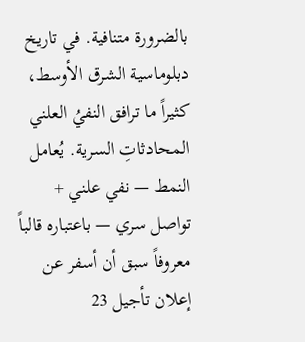بالضرورة متنافية. في تاريخ دبلوماسية الشرق الأوسط، كثيراً ما ترافق النفيُ العلني المحادثاتِ السرية. يُعامل النمط — نفي علني + تواصل سري — باعتباره قالباً معروفاً سبق أن أسفر عن إعلان تأجيل 23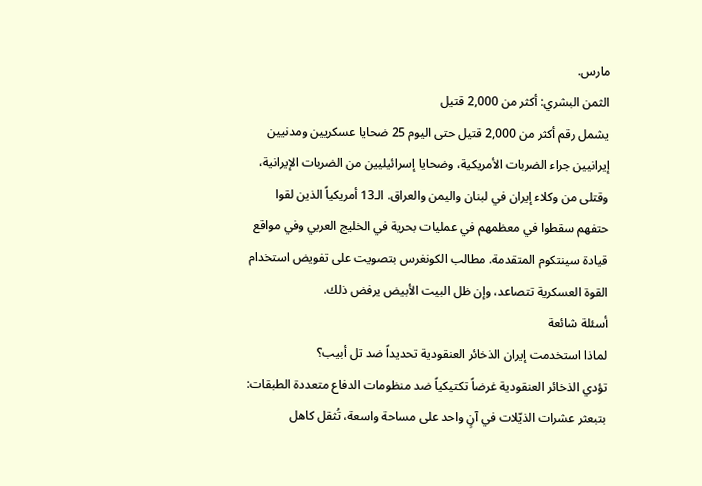مارس.
الثمن البشري: أكثر من 2,000 قتيل
يشمل رقم أكثر من 2,000 قتيل حتى اليوم 25 ضحايا عسكريين ومدنيين إيرانيين جراء الضربات الأمريكية، وضحايا إسرائيليين من الضربات الإيرانية، وقتلى من وكلاء إيران في لبنان واليمن والعراق. الـ13 أمريكياً الذين لقوا حتفهم سقطوا في معظمهم في عمليات بحرية في الخليج العربي وفي مواقع قيادة سينتكوم المتقدمة. مطالب الكونغرس بتصويت على تفويض استخدام القوة العسكرية تتصاعد، وإن ظل البيت الأبيض يرفض ذلك.
أسئلة شائعة
لماذا استخدمت إيران الذخائر العنقودية تحديداً ضد تل أبيب؟
تؤدي الذخائر العنقودية غرضاً تكتيكياً ضد منظومات الدفاع متعددة الطبقات: بتبعثر عشرات الذيّلات في آنٍ واحد على مساحة واسعة، تُثقل كاهل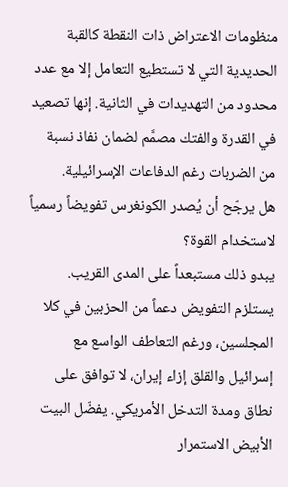منظومات الاعتراض ذات النقطة كالقبة الحديدية التي لا تستطيع التعامل إلا مع عدد محدود من التهديدات في الثانية. إنها تصعيد في القدرة والفتك مصمَّم لضمان نفاذ نسبة من الضربات رغم الدفاعات الإسرائيلية.
هل يرجّح أن يُصدر الكونغرس تفويضاً رسمياً لاستخدام القوة؟
يبدو ذلك مستبعداً على المدى القريب. يستلزم التفويض دعماً من الحزبين في كلا المجلسين، ورغم التعاطف الواسع مع إسرائيل والقلق إزاء إيران، لا توافق على نطاق ومدة التدخل الأمريكي. يفضّل البيت الأبيض الاستمرار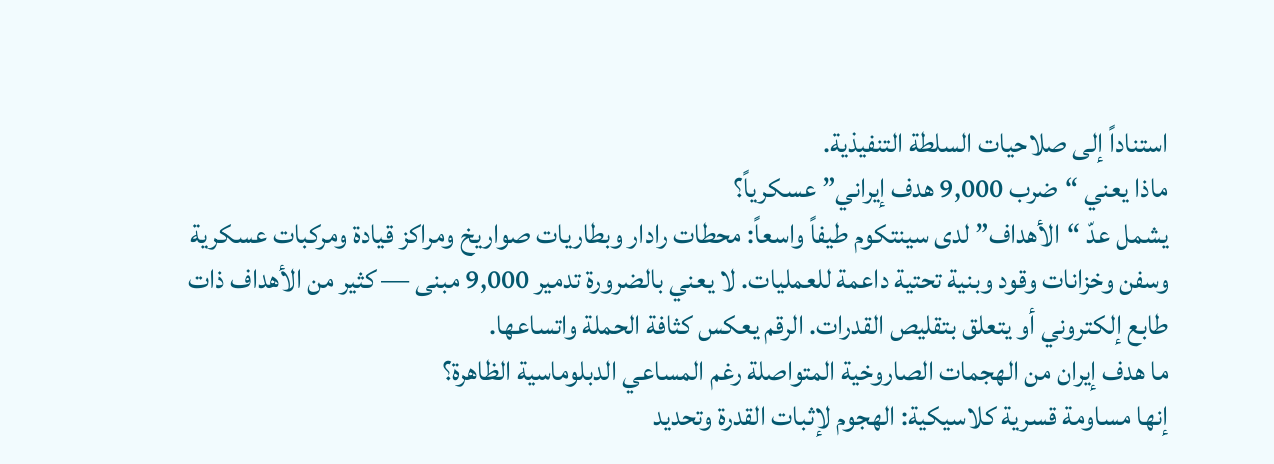استناداً إلى صلاحيات السلطة التنفيذية.
ماذا يعني “ضرب 9,000 هدف إيراني” عسكرياً؟
يشمل عدّ “الأهداف” لدى سينتكوم طيفاً واسعاً: محطات رادار وبطاريات صواريخ ومراكز قيادة ومركبات عسكرية وسفن وخزانات وقود وبنية تحتية داعمة للعمليات. لا يعني بالضرورة تدمير 9,000 مبنى — كثير من الأهداف ذات طابع إلكتروني أو يتعلق بتقليص القدرات. الرقم يعكس كثافة الحملة واتساعها.
ما هدف إيران من الهجمات الصاروخية المتواصلة رغم المساعي الدبلوماسية الظاهرة؟
إنها مساومة قسرية كلاسيكية: الهجوم لإثبات القدرة وتحديد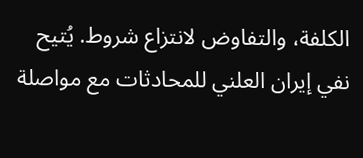الكلفة، والتفاوض لانتزاع شروط. يُتيح نفي إيران العلني للمحادثات مع مواصلة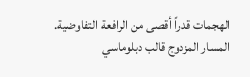الهجمات قدراً أقصى من الرافعة التفاوضية. المسار المزدوج قالب دبلوماسي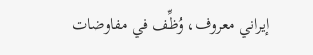إيراني معروف، وُظِّف في مفاوضات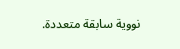نووية سابقة متعددة.